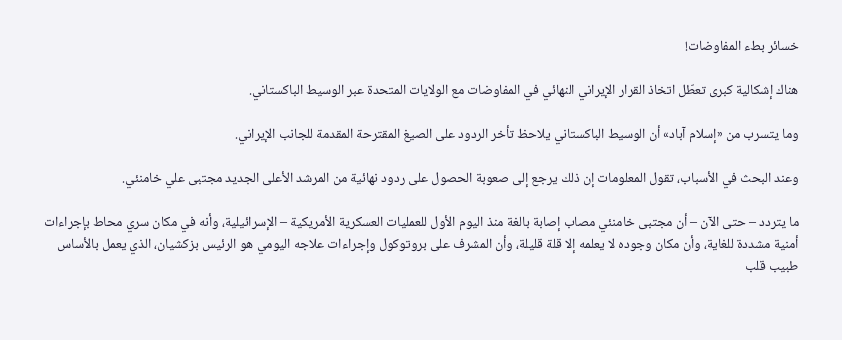خسائر بطء المفاوضات!

هناك إشكالية كبرى تعطّل اتخاذ القرار الإيراني النهائي في المفاوضات مع الولايات المتحدة عبر الوسيط الباكستاني.

وما يتسرب من «إسلام آباد» أن الوسيط الباكستاني يلاحظ تأخر الردود على الصيغ المقترحة المقدمة للجانب الإيراني.

وعند البحث في الأسباب، تقول المعلومات إن ذلك يرجع إلى صعوبة الحصول على ردود نهائية من المرشد الأعلى الجديد مجتبى علي خامنئي.

ما يتردد – حتى الآن – أن مجتبى خامنئي مصاب إصابة بالغة منذ اليوم الأول للعمليات العسكرية الأمريكية – الإسرائيلية، وأنه في مكان سري محاط بإجراءات أمنية مشددة للغاية، وأن مكان وجوده لا يعلمه إلا قلة قليلة، وأن المشرف على بروتوكول وإجراءات علاجه اليومي هو الرئيس بزكشيان، الذي يعمل بالأساس طبيب قلب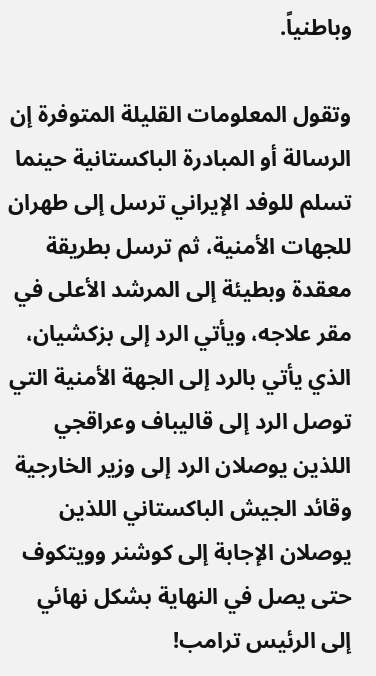وباطنياً.

وتقول المعلومات القليلة المتوفرة إن الرسالة أو المبادرة الباكستانية حينما تسلم للوفد الإيراني ترسل إلى طهران للجهات الأمنية، ثم ترسل بطريقة معقدة وبطيئة إلى المرشد الأعلى في مقر علاجه، ويأتي الرد إلى بزكشيان، الذي يأتي بالرد إلى الجهة الأمنية التي توصل الرد إلى قاليباف وعراقجي اللذين يوصلان الرد إلى وزير الخارجية وقائد الجيش الباكستاني اللذين يوصلان الإجابة إلى كوشنر وويتكوف حتى يصل في النهاية بشكل نهائي إلى الرئيس ترامب!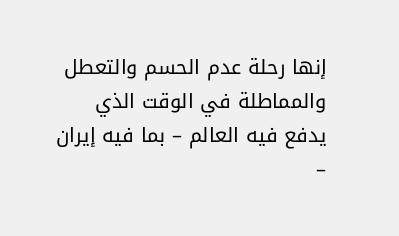إنها رحلة عدم الحسم والتعطل والمماطلة في الوقت الذي يدفع فيه العالم – بما فيه إيران –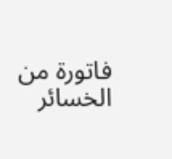فاتورة من الخسائر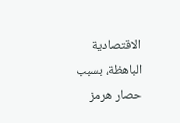الاقتصادية الباهظة، بسبب حصار هرمز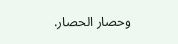وحصار الحصار.